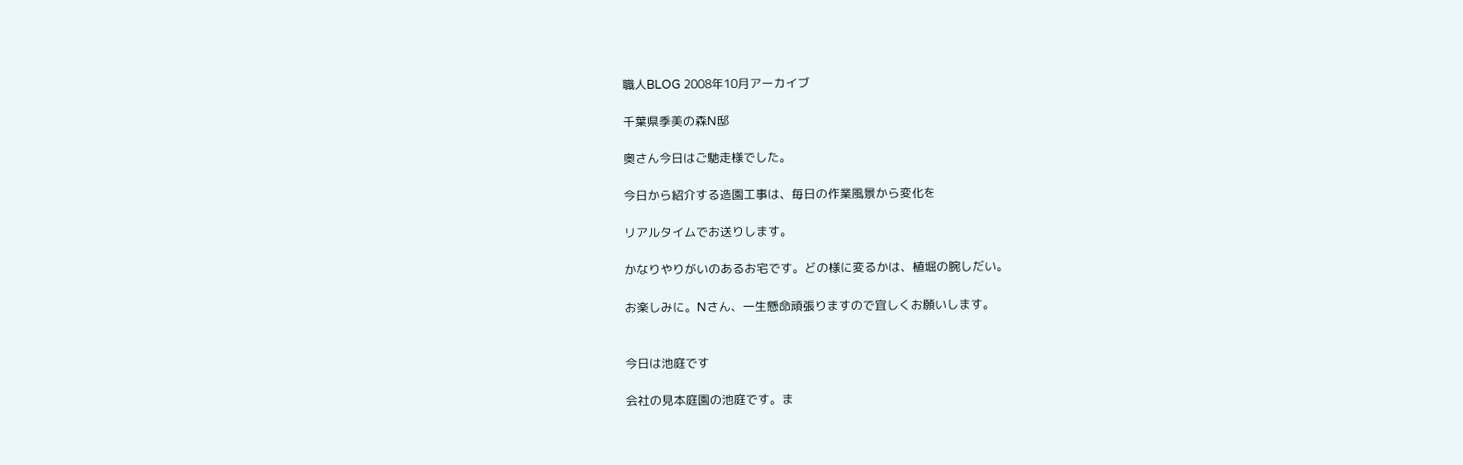職人BLOG 2008年10月アーカイブ

千葉県季美の森N邸

奥さん今日はご馳走様でした。

今日から紹介する造園工事は、毎日の作業風景から変化を

リアルタイムでお送りします。

かなりやりがいのあるお宅です。どの様に変るかは、植堀の腕しだい。

お楽しみに。Nさん、一生懸命頑張りますので宜しくお願いします。


今日は池庭です

会社の見本庭園の池庭です。ま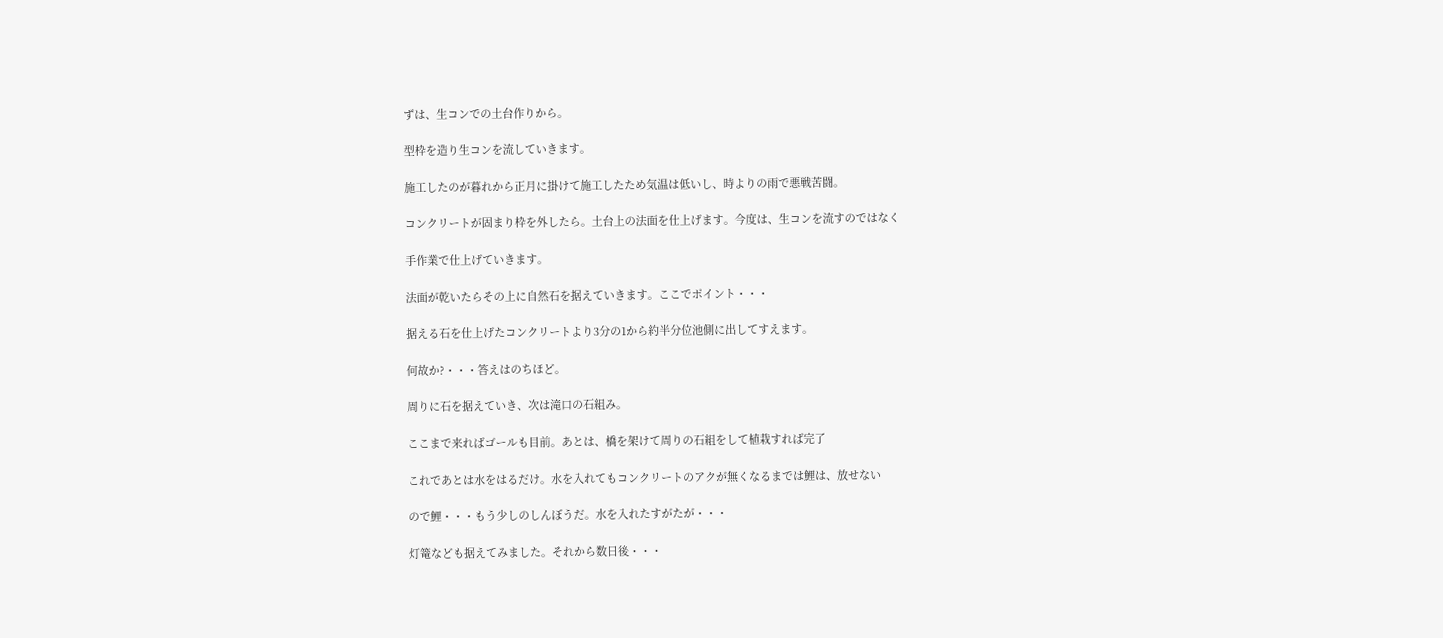ずは、生コンでの土台作りから。

型枠を造り生コンを流していきます。

施工したのが暮れから正月に掛けて施工したため気温は低いし、時よりの雨で悪戦苦闘。

コンクリートが固まり枠を外したら。土台上の法面を仕上げます。今度は、生コンを流すのではなく

手作業で仕上げていきます。

法面が乾いたらその上に自然石を据えていきます。ここでポイント・・・

据える石を仕上げたコンクリートより3分の1から約半分位池側に出してすえます。

何故か?・・・答えはのちほど。

周りに石を据えていき、次は滝口の石組み。

ここまで来ればゴールも目前。あとは、橋を架けて周りの石組をして植栽すれば完了

これであとは水をはるだけ。水を入れてもコンクリートのアクが無くなるまでは鯉は、放せない

ので鯉・・・もう少しのしんぼうだ。水を入れたすがたが・・・

灯篭なども据えてみました。それから数日後・・・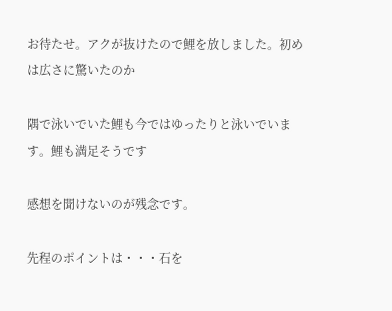お待たせ。アクが抜けたので鯉を放しました。初めは広さに驚いたのか

隅で泳いでいた鯉も今ではゆったりと泳いでいます。鯉も満足そうです

感想を聞けないのが残念です。

先程のポイントは・・・石を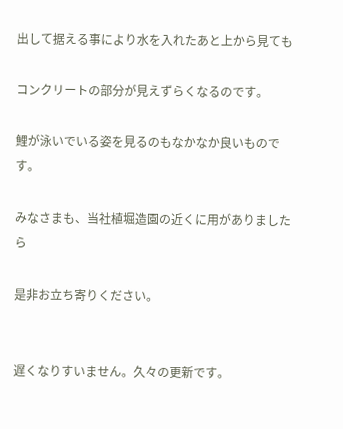出して据える事により水を入れたあと上から見ても

コンクリートの部分が見えずらくなるのです。

鯉が泳いでいる姿を見るのもなかなか良いものです。

みなさまも、当社植堀造園の近くに用がありましたら

是非お立ち寄りください。


遅くなりすいません。久々の更新です。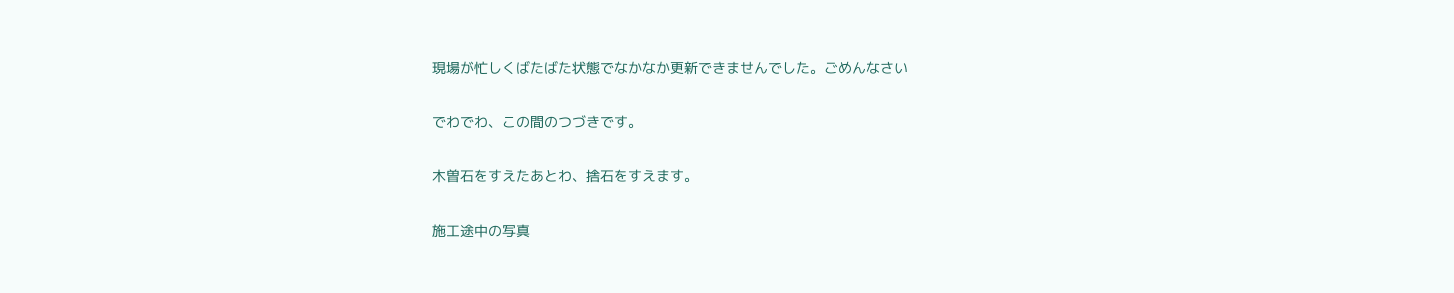現場が忙しくばたばた状態でなかなか更新できませんでした。ごめんなさい

でわでわ、この間のつづきです。

木曽石をすえたあとわ、捨石をすえます。

施工途中の写真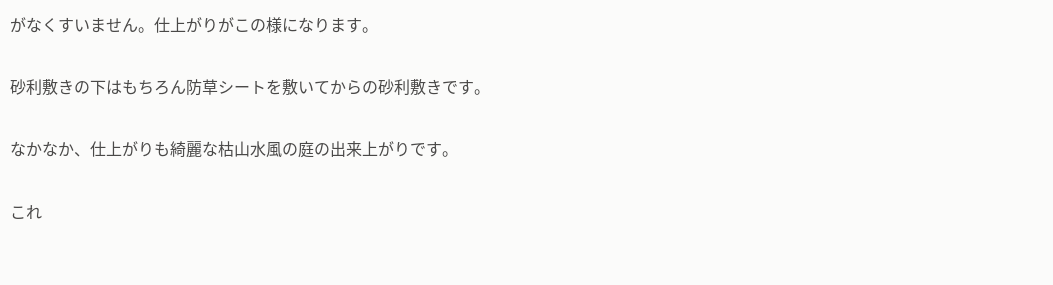がなくすいません。仕上がりがこの様になります。

砂利敷きの下はもちろん防草シートを敷いてからの砂利敷きです。

なかなか、仕上がりも綺麗な枯山水風の庭の出来上がりです。

これ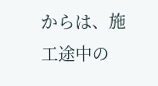からは、施工途中の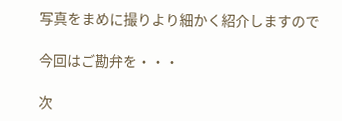写真をまめに撮りより細かく紹介しますので

今回はご勘弁を・・・

次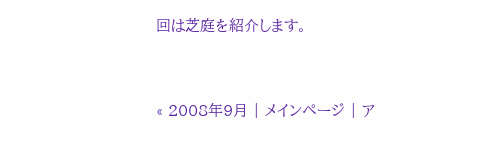回は芝庭を紹介します。




« 2008年9月 | メインページ | ア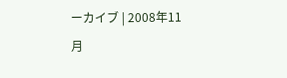ーカイブ | 2008年11月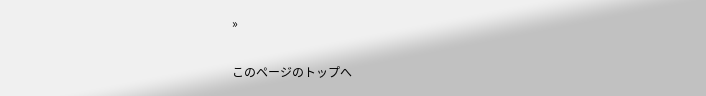»

このページのトップへ